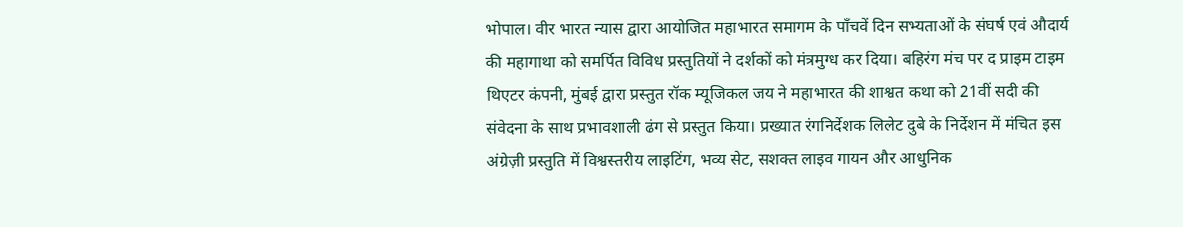भोपाल। वीर भारत न्यास द्वारा आयोजित महाभारत समागम के पाँचवें दिन सभ्यताओं के संघर्ष एवं औदार्य की महागाथा को समर्पित विविध प्रस्तुतियों ने दर्शकों को मंत्रमुग्ध कर दिया। बहिरंग मंच पर द प्राइम टाइम थिएटर कंपनी, मुंबई द्वारा प्रस्तुत रॉक म्यूजिकल जय ने महाभारत की शाश्वत कथा को 21वीं सदी की संवेदना के साथ प्रभावशाली ढंग से प्रस्तुत किया। प्रख्यात रंगनिर्देशक लिलेट दुबे के निर्देशन में मंचित इस अंग्रेज़ी प्रस्तुति में विश्वस्तरीय लाइटिंग, भव्य सेट, सशक्त लाइव गायन और आधुनिक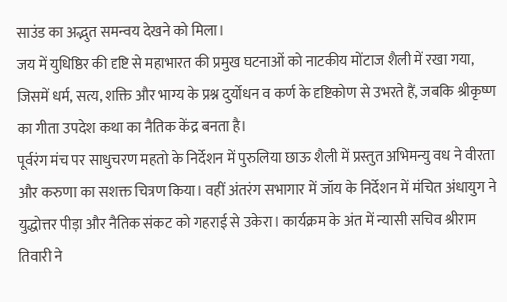साउंड का अद्भुत समन्वय देखने को मिला।
जय में युधिष्ठिर की दृष्टि से महाभारत की प्रमुख घटनाओं को नाटकीय मोंटाज शैली में रखा गया, जिसमें धर्म, सत्य, शक्ति और भाग्य के प्रश्न दुर्योधन व कर्ण के दृष्टिकोण से उभरते हैं, जबकि श्रीकृष्ण का गीता उपदेश कथा का नैतिक केंद्र बनता है।
पूर्वरंग मंच पर साधुचरण महतो के निर्देशन में पुरुलिया छाऊ शैली में प्रस्तुत अभिमन्यु वध ने वीरता और करुणा का सशक्त चित्रण किया। वहीं अंतरंग सभागार में जॉय के निर्देशन में मंचित अंधायुग ने युद्धोत्तर पीड़ा और नैतिक संकट को गहराई से उकेरा। कार्यक्रम के अंत में न्यासी सचिव श्रीराम तिवारी ने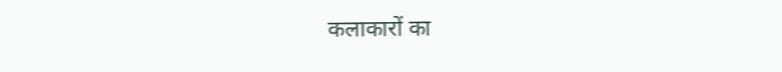कलाकारों का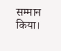सम्मान किया।